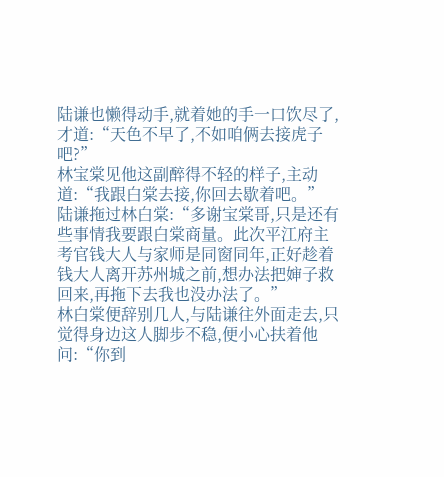陆谦也懒得动手,就着她的手一口饮尽了,才道:“天色不早了,不如咱俩去接虎子吧?”
林宝棠见他这副醉得不轻的样子,主动道:“我跟白棠去接,你回去歇着吧。”
陆谦拖过林白棠:“多谢宝棠哥,只是还有些事情我要跟白棠商量。此次平江府主考官钱大人与家师是同窗同年,正好趁着钱大人离开苏州城之前,想办法把婶子救回来,再拖下去我也没办法了。”
林白棠便辞别几人,与陆谦往外面走去,只觉得身边这人脚步不稳,便小心扶着他问:“你到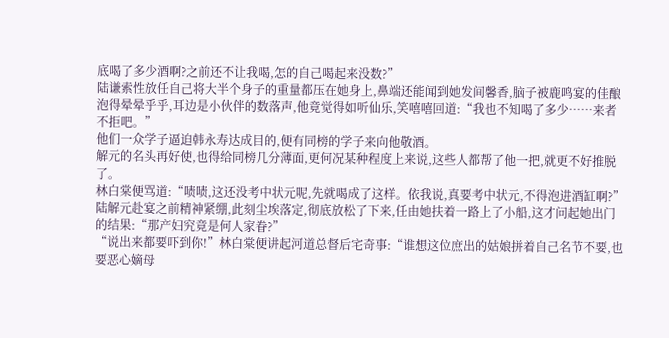底喝了多少酒啊?之前还不让我喝,怎的自己喝起来没数?”
陆谦索性放任自己将大半个身子的重量都压在她身上,鼻端还能闻到她发间馨香,脑子被鹿鸣宴的佳酿泡得晕晕乎乎,耳边是小伙伴的数落声,他竟觉得如听仙乐,笑嘻嘻回道:“我也不知喝了多少……来者不拒吧。”
他们一众学子逼迫韩永寿达成目的,便有同榜的学子来向他敬酒。
解元的名头再好使,也得给同榜几分薄面,更何况某种程度上来说,这些人都帮了他一把,就更不好推脱了。
林白棠便骂道:“啧啧,这还没考中状元呢,先就喝成了这样。依我说,真要考中状元,不得泡进酒缸啊?”
陆解元赴宴之前精神紧绷,此刻尘埃落定,彻底放松了下来,任由她扶着一路上了小船,这才问起她出门的结果:“那产妇究竟是何人家眷?”
“说出来都要吓到你!”林白棠便讲起河道总督后宅奇事:“谁想这位庶出的姑娘拼着自己名节不要,也要恶心嫡母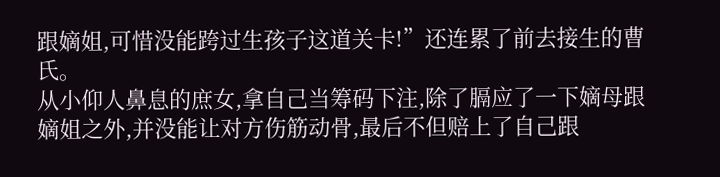跟嫡姐,可惜没能跨过生孩子这道关卡!”还连累了前去接生的曹氏。
从小仰人鼻息的庶女,拿自己当筹码下注,除了膈应了一下嫡母跟嫡姐之外,并没能让对方伤筋动骨,最后不但赔上了自己跟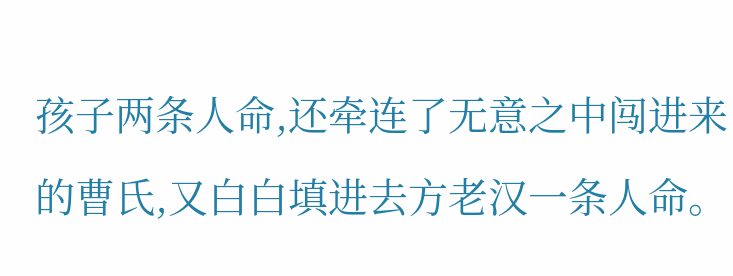孩子两条人命,还牵连了无意之中闯进来的曹氏,又白白填进去方老汉一条人命。